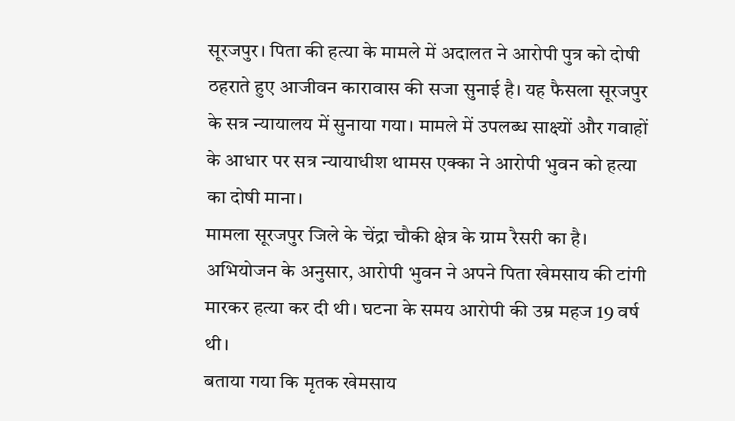सूरजपुर। पिता की हत्या के मामले में अदालत ने आरोपी पुत्र को दोषी ठहराते हुए आजीवन कारावास की सजा सुनाई है। यह फैसला सूरजपुर के सत्र न्यायालय में सुनाया गया। मामले में उपलब्ध साक्ष्यों और गवाहों के आधार पर सत्र न्यायाधीश थामस एक्का ने आरोपी भुवन को हत्या का दोषी माना।
मामला सूरजपुर जिले के चेंद्रा चौकी क्षेत्र के ग्राम रैसरी का है। अभियोजन के अनुसार, आरोपी भुवन ने अपने पिता खेमसाय की टांगी मारकर हत्या कर दी थी। घटना के समय आरोपी की उम्र महज 19 वर्ष थी।
बताया गया कि मृतक खेमसाय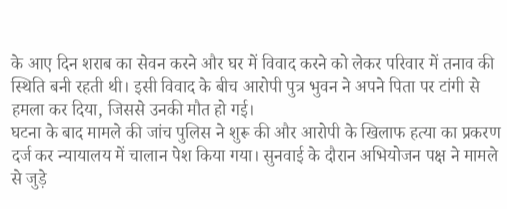के आए दिन शराब का सेवन करने और घर में विवाद करने को लेकर परिवार में तनाव की स्थिति बनी रहती थी। इसी विवाद के बीच आरोपी पुत्र भुवन ने अपने पिता पर टांगी से हमला कर दिया, जिससे उनकी मौत हो गई।
घटना के बाद मामले की जांच पुलिस ने शुरू की और आरोपी के खिलाफ हत्या का प्रकरण दर्ज कर न्यायालय में चालान पेश किया गया। सुनवाई के दौरान अभियोजन पक्ष ने मामले से जुड़े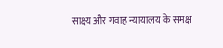साक्ष्य और गवाह न्यायालय के समक्ष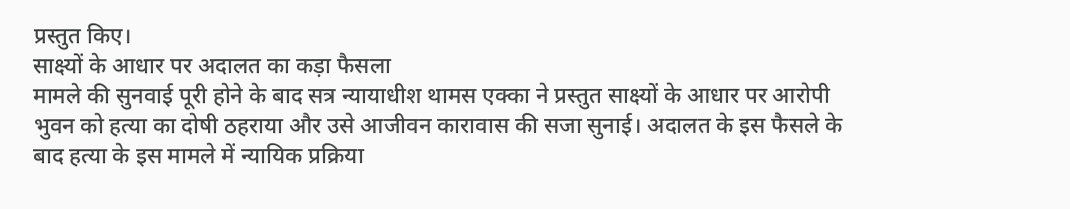प्रस्तुत किए।
साक्ष्यों के आधार पर अदालत का कड़ा फैसला
मामले की सुनवाई पूरी होने के बाद सत्र न्यायाधीश थामस एक्का ने प्रस्तुत साक्ष्यों के आधार पर आरोपी भुवन को हत्या का दोषी ठहराया और उसे आजीवन कारावास की सजा सुनाई। अदालत के इस फैसले के बाद हत्या के इस मामले में न्यायिक प्रक्रिया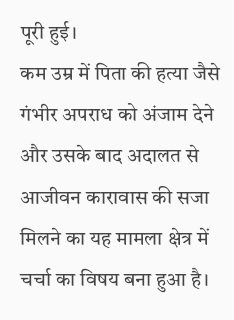पूरी हुई।
कम उम्र में पिता की हत्या जैसे गंभीर अपराध को अंजाम देने और उसके बाद अदालत से आजीवन कारावास की सजा मिलने का यह मामला क्षेत्र में चर्चा का विषय बना हुआ है।